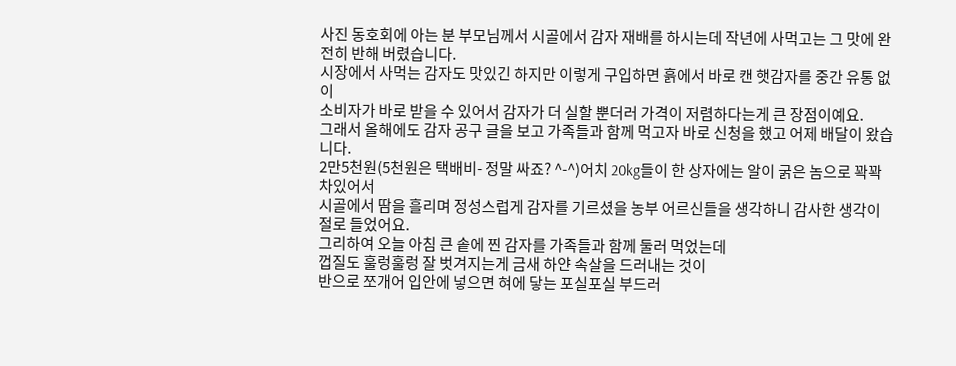사진 동호회에 아는 분 부모님께서 시골에서 감자 재배를 하시는데 작년에 사먹고는 그 맛에 완전히 반해 버렸습니다.
시장에서 사먹는 감자도 맛있긴 하지만 이렇게 구입하면 흙에서 바로 캔 햇감자를 중간 유통 없이
소비자가 바로 받을 수 있어서 감자가 더 실할 뿐더러 가격이 저렴하다는게 큰 장점이예요.
그래서 올해에도 감자 공구 글을 보고 가족들과 함께 먹고자 바로 신청을 했고 어제 배달이 왔습니다.
2만5천원(5천원은 택배비- 정말 싸죠? ^-^)어치 20kg들이 한 상자에는 알이 굵은 놈으로 꽉꽉 차있어서
시골에서 땀을 흘리며 정성스럽게 감자를 기르셨을 농부 어르신들을 생각하니 감사한 생각이 절로 들었어요.
그리하여 오늘 아침 큰 솥에 찐 감자를 가족들과 함께 둘러 먹었는데
껍질도 훌렁훌렁 잘 벗겨지는게 금새 하얀 속살을 드러내는 것이
반으로 쪼개어 입안에 넣으면 혀에 닿는 포실포실 부드러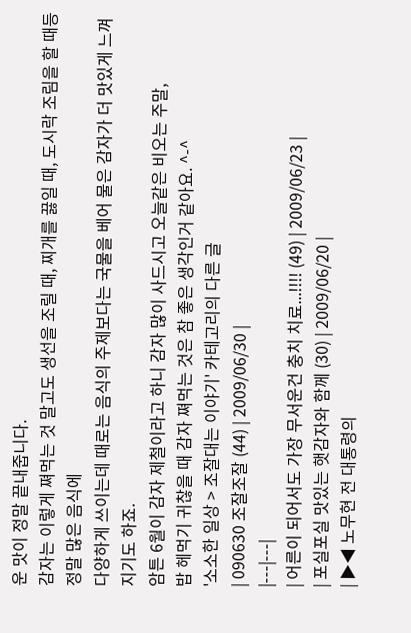운 맛이 정말 끝내줍니다.
감자는 이렇게 쪄먹는 것 말고도 생선을 조릴 때, 찌개를 끓일 때, 도시락 조림을 할 때등 정말 많은 음식에
다양하게 쓰이는데 때로는 음식의 주제보다는 국물을 베어 물은 감자가 더 맛있게 느껴지기도 하죠.
암튼 6월이 감자 제철이라고 하니 감자 많이 사드시고 오늘같은 비오는 주말,
밥 헤먹기 귀찮을 때 감자 쪄먹는 것은 참 좋은 생각인거 같아요. ^-^
'소소한 일상 > 조잘대는 이야기' 카테고리의 다른 글
| 090630 조잘조잘 (44) | 2009/06/30 |
|---|---|
| 어른이 되어서도 가장 무서운건 충치 치료...!!!! (49) | 2009/06/23 |
| 포실포실 맛있는 햇감자와 함께 (30) | 2009/06/20 |
| ▶◀ 노무현 전 대통령의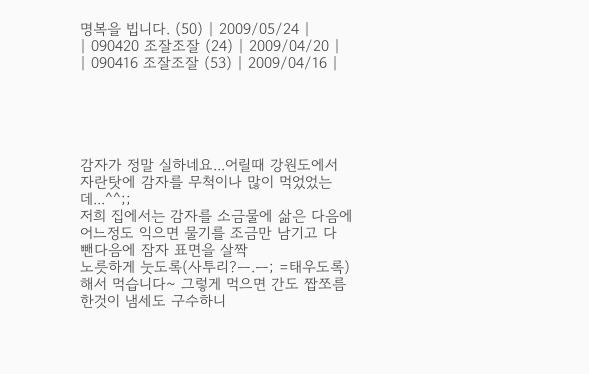명복을 빕니다. (50) | 2009/05/24 |
| 090420 조잘조잘 (24) | 2009/04/20 |
| 090416 조잘조잘 (53) | 2009/04/16 |





감자가 정말 실하네요...어릴때 강원도에서 자란탓에 감자를 무척이나 많이 먹었었는데...^^;;
저희 집에서는 감자를 소금물에 삶은 다음에 어느정도 익으면 물기를 조금만 남기고 다 뺀다음에 잠자 표면을 살짝
노릇하게 눗도록(사투리?ㅡ.ㅡ; =태우도록) 해서 먹습니다~ 그렇게 먹으면 간도 짭쪼름한것이 냄세도 구수하니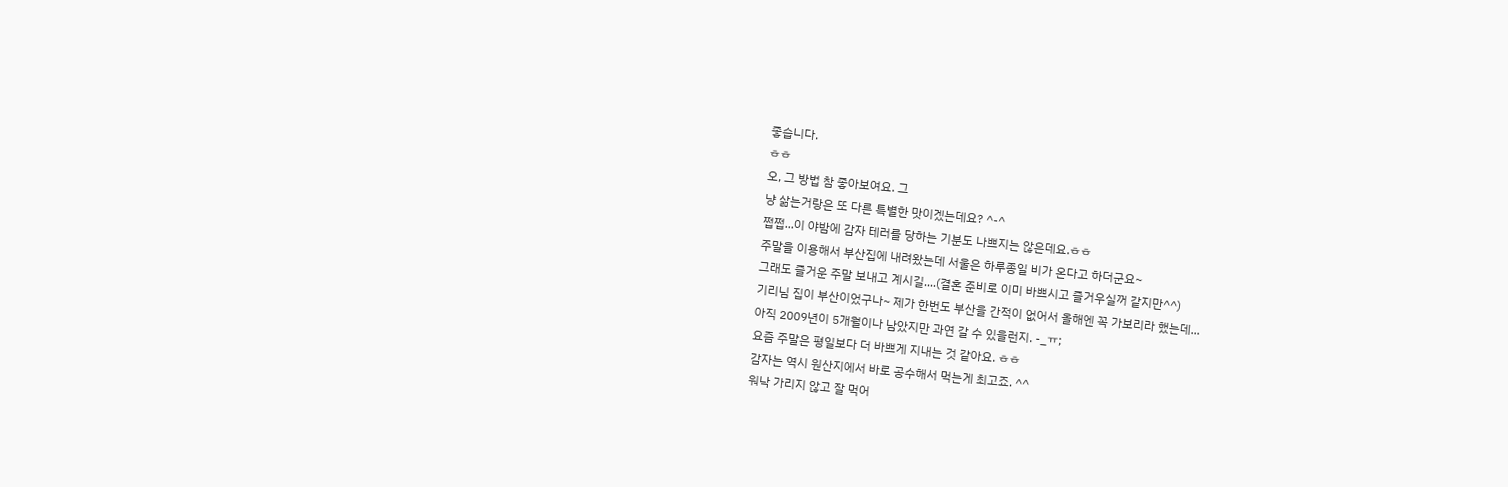좋습니다.
ㅎㅎ
오, 그 방법 참 좋아보여요. 그
냥 삶는거랑은 또 다른 특별한 맛이겠는데요? ^-^
쩝쩝...이 야밤에 감자 테러를 당하는 기분도 나쁘지는 않은데요.ㅎㅎ
주말을 이용해서 부산집에 내려왔는데 서울은 하루종일 비가 온다고 하더군요~
그래도 즐거운 주말 보내고 계시길....(결혼 준비로 이미 바쁘시고 즐거우실꺼 같지만^^)
기리님 집이 부산이었구나~ 제가 한번도 부산을 간적이 없어서 올해엔 꼭 가보리라 했는데...
아직 2009년이 5개월이나 남았지만 과연 갈 수 있을런지. -_ㅠ;
요즘 주말은 평일보다 더 바쁘게 지내는 것 같아요. ㅎㅎ
감자는 역시 원산지에서 바로 공수해서 먹는게 최고죠. ^^
워낙 가리지 않고 잘 먹어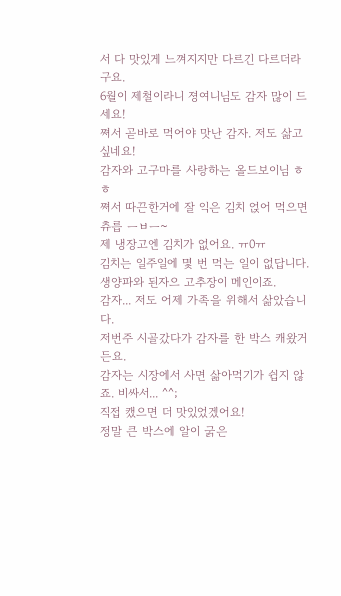서 다 맛있게 느껴지지만 다르긴 다르더라구요.
6월이 제철이라니 졍여니님도 감자 많이 드세요!
쪄서 곧바로 먹어야 맛난 감자. 저도 삶고 싶네요!
감자와 고구마를 사랑하는 올드보이님 ㅎㅎ
쪄서 따끈한거에 잘 익은 김치 얹어 먹으면 츄릅 ㅡㅂㅡ~
제 냉장고엔 김치가 없어요. ㅠ0ㅠ
김치는 일주일에 몇 번 먹는 일이 없답니다.
생양파와 된자으 고추장이 메인이죠.
감자... 저도 어제 가족을 위해서 삶았습니다.
저번주 시골갔다가 감자를 한 박스 캐왔거든요.
감자는 시장에서 사면 삶아먹기가 쉽지 않죠. 비싸서... ^^;
직접 캤으면 더 맛있었겠어요!
정말 큰 박스에 알이 굵은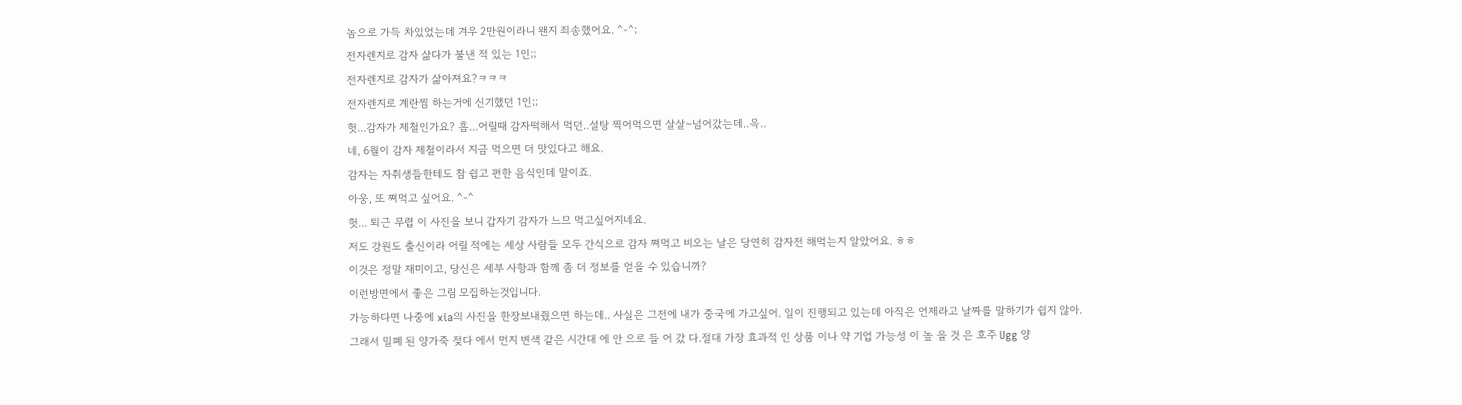놈으로 가득 차있었는데 겨우 2만원이라니 왠지 죄송했어요. ^-^;
전자렌지로 감자 삶다가 불낸 적 있는 1인;;
전자렌지로 감자가 삶아져요?ㅋㅋㅋ
전자렌지로 계란찜 하는거에 신기했던 1인;;
헛...감자가 제철인가요? 흠...어릴때 감자떡해서 먹던..설탕 찍어먹으면 살살~넘어갔는데..윽..
네, 6월이 감자 제철이라서 지금 먹으면 더 맛있다고 해요.
감자는 자취생들한테도 참 쉽고 편한 음식인데 말이죠.
아웅, 또 쪄먹고 싶어요. ^-^
헛... 퇴근 무렵 이 사진을 보니 갑자기 감자가 느므 먹고싶어지네요.
저도 강원도 출신이라 어릴 적에는 세상 사람들 모두 간식으로 감자 쪄먹고 비오는 날은 당연히 감자전 해먹는지 알았어요. ㅎㅎ
이것은 정말 재미이고, 당신은 세부 사항과 함께 좀 더 정보를 얻을 수 있습니까?
이런방면에서 좋은 그림 모집하는것입니다.
가능하다면 나중에 xia의 사진을 한장보내줬으면 하는데.. 사실은 그전에 내가 중국에 가고싶어. 일이 진행되고 있는데 아직은 언제라고 날짜를 말하기가 쉽지 않아.
그래서 밀폐 된 양가죽 젖다 에서 먼지 변색 같은 시간대 에 안 으로 들 어 갔 다.절대 가장 효과적 인 상품 이나 약 기업 가능성 이 높 을 것 은 호주 Ugg 양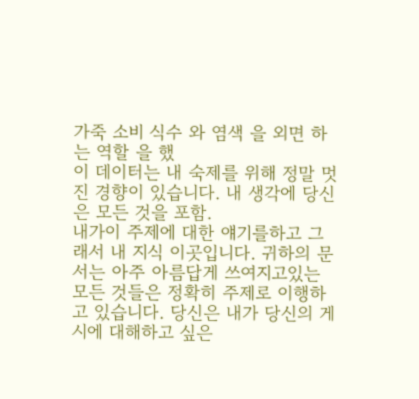가죽 소비 식수 와 염색 을 외면 하는 역할 을 했
이 데이터는 내 숙제를 위해 정말 멋진 경향이 있습니다. 내 생각에 당신은 모든 것을 포함.
내가이 주제에 대한 얘기를하고 그래서 내 지식 이곳입니다. 귀하의 문서는 아주 아름답게 쓰여지고있는 모든 것들은 정확히 주제로 이행하고 있습니다. 당신은 내가 당신의 게시에 대해하고 싶은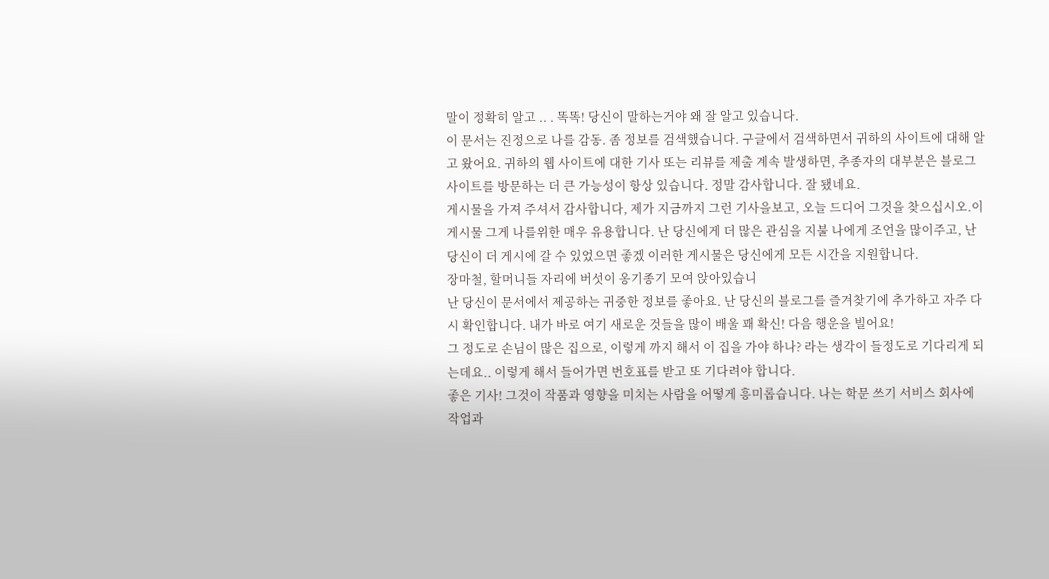말이 정확히 알고 .. . 똑똑! 당신이 말하는거야 왜 잘 알고 있습니다.
이 문서는 진정으로 나를 감동. 좀 정보를 검색했습니다. 구글에서 검색하면서 귀하의 사이트에 대해 알고 왔어요. 귀하의 웹 사이트에 대한 기사 또는 리뷰를 제출 계속 발생하면, 추종자의 대부분은 블로그 사이트를 방문하는 더 큰 가능성이 항상 있습니다. 정말 감사합니다. 잘 됐네요.
게시물을 가져 주셔서 감사합니다, 제가 지금까지 그런 기사을보고, 오늘 드디어 그것을 찾으십시오.이 게시물 그게 나를위한 매우 유용합니다. 난 당신에게 더 많은 관심을 지불 나에게 조언을 많이주고, 난 당신이 더 게시에 갈 수 있었으면 좋겠 이러한 게시물은 당신에게 모든 시간을 지원합니다.
장마철, 할머니들 자리에 버섯이 옹기종기 모여 앉아있습니
난 당신이 문서에서 제공하는 귀중한 정보를 좋아요. 난 당신의 블로그를 즐겨찾기에 추가하고 자주 다시 확인합니다. 내가 바로 여기 새로운 것들을 많이 배울 꽤 확신! 다음 행운을 빌어요!
그 정도로 손님이 많은 집으로, 이렇게 까지 해서 이 집을 가야 하나? 라는 생각이 들정도로 기다리게 되는데요.. 이렇게 해서 들어가면 번호표를 받고 또 기다려야 합니다.
좋은 기사! 그것이 작품과 영향을 미치는 사람을 어떻게 흥미롭습니다. 나는 학문 쓰기 서비스 회사에 작업과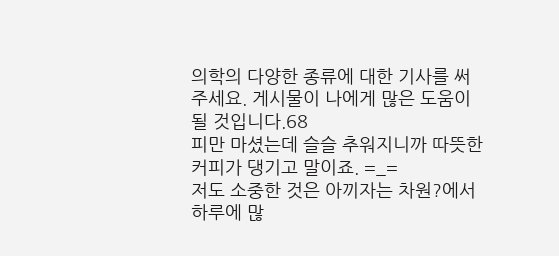의학의 다양한 종류에 대한 기사를 써주세요. 게시물이 나에게 많은 도움이 될 것입니다.68
피만 마셨는데 슬슬 추워지니까 따뜻한 커피가 댕기고 말이죠. =_=
저도 소중한 것은 아끼자는 차원?에서 하루에 많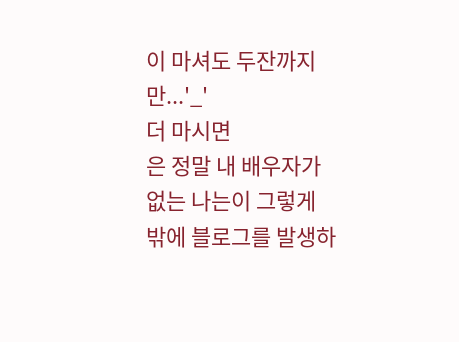이 마셔도 두잔까지만...'_'
더 마시면
은 정말 내 배우자가없는 나는이 그렇게 밖에 블로그를 발생하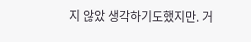지 않았 생각하기도했지만. 거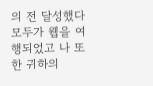의 전 달성했다 모두가 웹을 여행되었고 나 또한 귀하의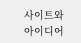사이트와 아이디어